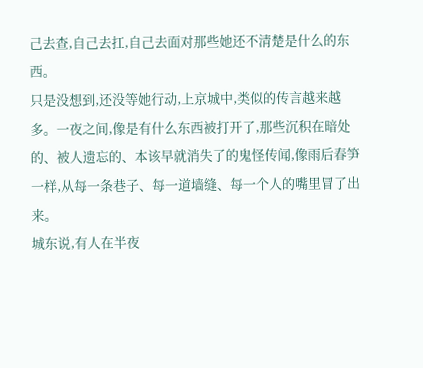己去查,自己去扛,自己去面对那些她还不清楚是什么的东西。
只是没想到,还没等她行动,上京城中,类似的传言越来越多。一夜之间,像是有什么东西被打开了,那些沉积在暗处的、被人遗忘的、本该早就消失了的鬼怪传闻,像雨后春笋一样,从每一条巷子、每一道墙缝、每一个人的嘴里冒了出来。
城东说,有人在半夜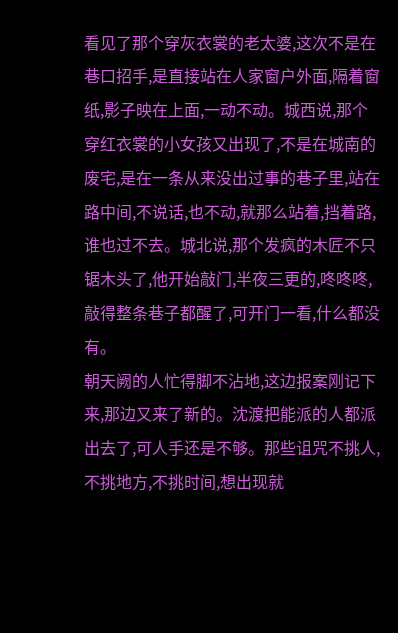看见了那个穿灰衣裳的老太婆,这次不是在巷口招手,是直接站在人家窗户外面,隔着窗纸,影子映在上面,一动不动。城西说,那个穿红衣裳的小女孩又出现了,不是在城南的废宅,是在一条从来没出过事的巷子里,站在路中间,不说话,也不动,就那么站着,挡着路,谁也过不去。城北说,那个发疯的木匠不只锯木头了,他开始敲门,半夜三更的,咚咚咚,敲得整条巷子都醒了,可开门一看,什么都没有。
朝天阙的人忙得脚不沾地,这边报案刚记下来,那边又来了新的。沈渡把能派的人都派出去了,可人手还是不够。那些诅咒不挑人,不挑地方,不挑时间,想出现就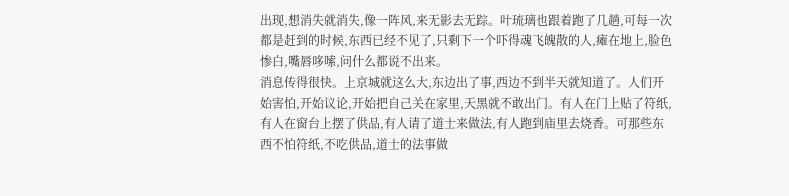出现,想消失就消失,像一阵风,来无影去无踪。叶琉璃也跟着跑了几趟,可每一次都是赶到的时候,东西已经不见了,只剩下一个吓得魂飞魄散的人,瘫在地上,脸色惨白,嘴唇哆嗦,问什么都说不出来。
消息传得很快。上京城就这么大,东边出了事,西边不到半天就知道了。人们开始害怕,开始议论,开始把自己关在家里,天黑就不敢出门。有人在门上贴了符纸,有人在窗台上摆了供品,有人请了道士来做法,有人跑到庙里去烧香。可那些东西不怕符纸,不吃供品,道士的法事做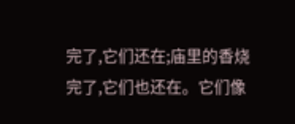完了,它们还在;庙里的香烧完了,它们也还在。它们像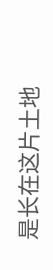是长在这片土地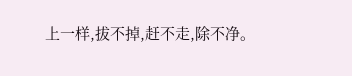上一样,拔不掉,赶不走,除不净。